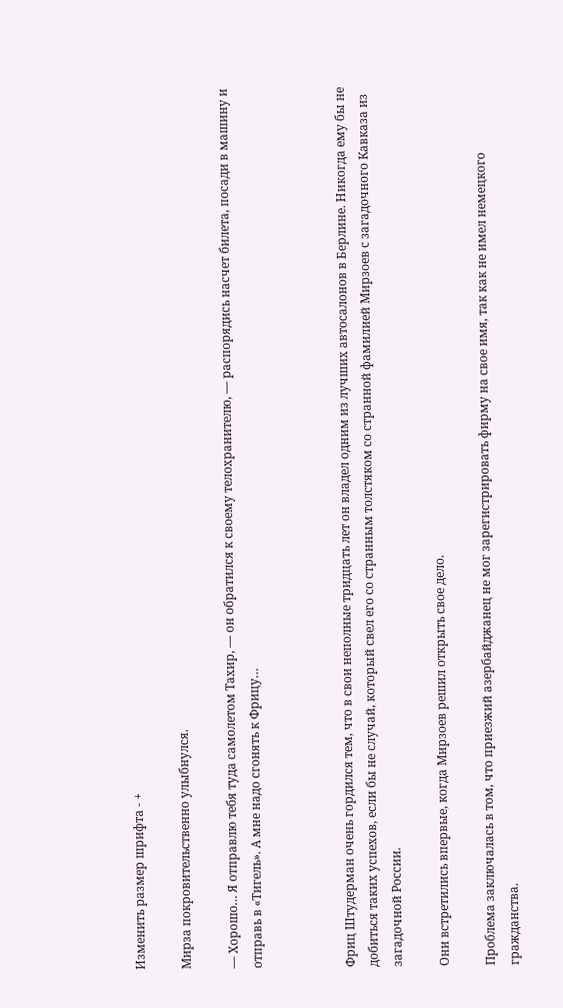Изменить размер шрифта - +

Мирза покровительственно улыбнулся.

— Хорошо… Я отправлю тебя туда самолетом Тахир, — он обратился к своему телохранителю, — распорядись насчет билета, посади в машину и отправь в «Тигель». А мне надо сгонять к Фрицу…



Фриц Штудерман очень гордился тем, что в свои неполные тридцать лет он владел одним из лучших автосалонов в Берлине. Никогда ему бы не добиться таких успехов, если бы не случай, который свел его со странным толстяком со странной фамилией Мирзоев с загадочного Кавказа из загадочной России.

Они встретились впервые, когда Мирзоев решил открыть свое дело.

Проблема заключалась в том, что приезжий азербайджанец не мог зарегистрировать фирму на свое имя, так как не имел немецкого гражданства.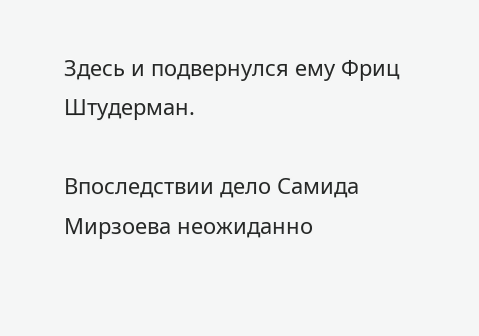Здесь и подвернулся ему Фриц Штудерман.

Впоследствии дело Самида Мирзоева неожиданно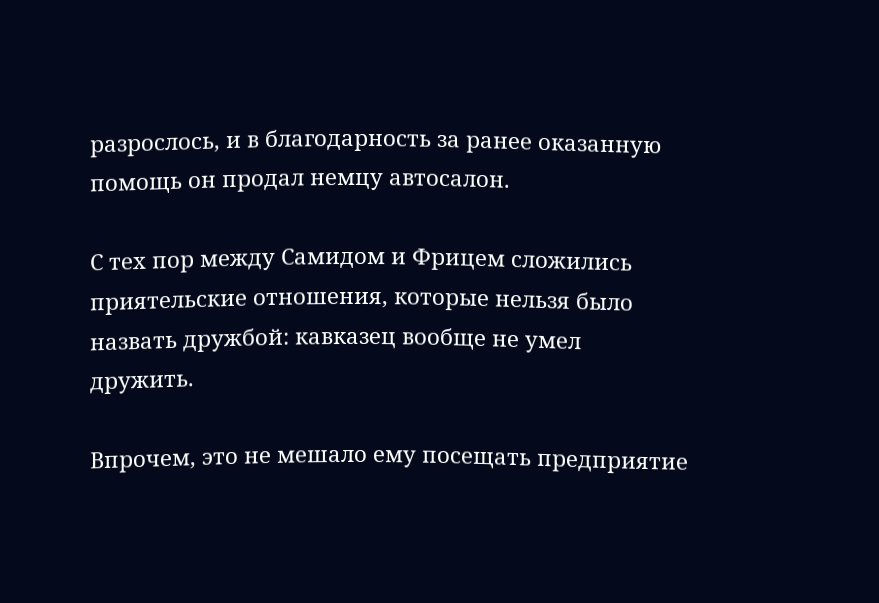разрослось, и в благодарность за ранее оказанную помощь он продал немцу автосалон.

С тех пор между Самидом и Фрицем сложились приятельские отношения, которые нельзя было назвать дружбой: кавказец вообще не умел дружить.

Впрочем, это не мешало ему посещать предприятие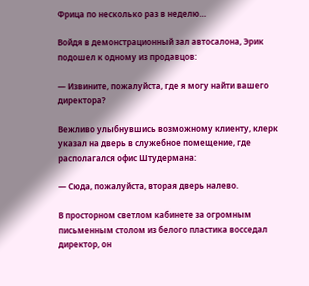Фрица по несколько раз в неделю…

Войдя в демонстрационный зал автосалона, Эрик подошел к одному из продавцов:

— Извините, пожалуйста, где я могу найти вашего директора?

Вежливо улыбнувшись возможному клиенту, клерк указал на дверь в служебное помещение, где располагался офис Штудермана:

— Сюда, пожалуйста, вторая дверь налево.

В просторном светлом кабинете за огромным письменным столом из белого пластика восседал директор, он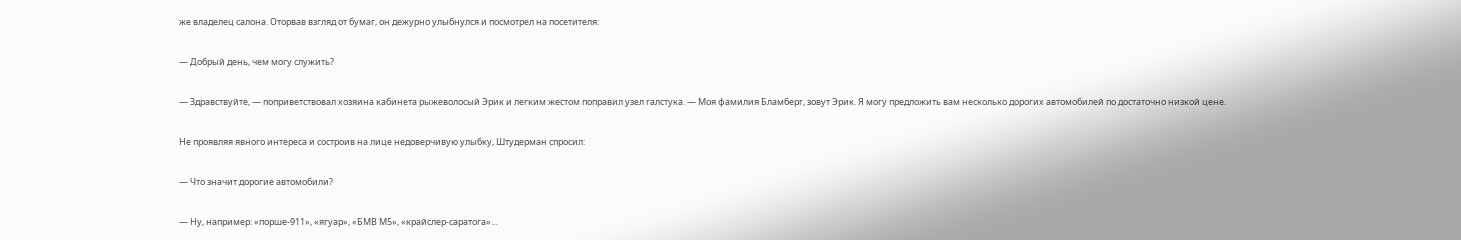же владелец салона. Оторвав взгляд от бумаг, он дежурно улыбнулся и посмотрел на посетителя:

— Добрый день, чем могу служить?

— Здравствуйте, — поприветствовал хозяина кабинета рыжеволосый Эрик и легким жестом поправил узел галстука. — Моя фамилия Бламберг, зовут Эрик. Я могу предложить вам несколько дорогих автомобилей по достаточно низкой цене.

Не проявляя явного интереса и состроив на лице недоверчивую улыбку, Штудерман спросил:

— Что значит дорогие автомобили?

— Ну, например: «порше-911», «ягуар», «БМВ М5», «крайслер-саратога»…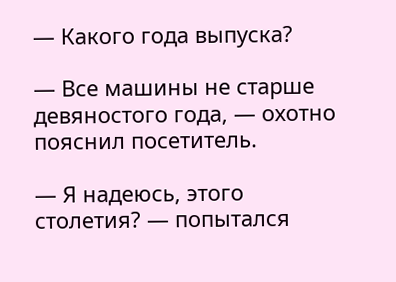— Какого года выпуска?

— Все машины не старше девяностого года, — охотно пояснил посетитель.

— Я надеюсь, этого столетия? — попытался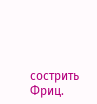сострить Фриц.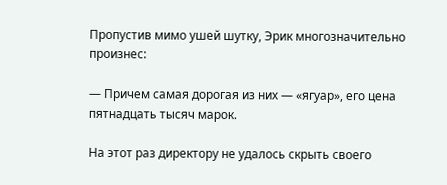Пропустив мимо ушей шутку, Эрик многозначительно произнес:

— Причем самая дорогая из них — «ягуар», его цена пятнадцать тысяч марок.

На этот раз директору не удалось скрыть своего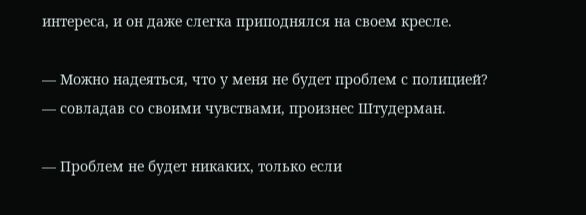интереса, и он даже слегка приподнялся на своем кресле.

— Можно надеяться, что у меня не будет проблем с полицией? — совладав со своими чувствами, произнес Штудерман.

— Проблем не будет никаких, только если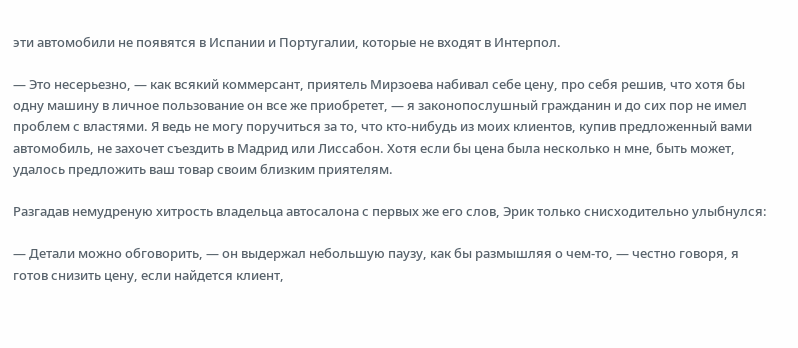эти автомобили не появятся в Испании и Португалии, которые не входят в Интерпол.

— Это несерьезно, — как всякий коммерсант, приятель Мирзоева набивал себе цену, про себя решив, что хотя бы одну машину в личное пользование он все же приобретет, — я законопослушный гражданин и до сих пор не имел проблем с властями. Я ведь не могу поручиться за то, что кто-нибудь из моих клиентов, купив предложенный вами автомобиль, не захочет съездить в Мадрид или Лиссабон. Хотя если бы цена была несколько н мне, быть может, удалось предложить ваш товар своим близким приятелям.

Разгадав немудреную хитрость владельца автосалона с первых же его слов, Эрик только снисходительно улыбнулся:

— Детали можно обговорить, — он выдержал небольшую паузу, как бы размышляя о чем-то, — честно говоря, я готов снизить цену, если найдется клиент,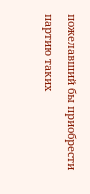пожелавший бы приобрести партию таких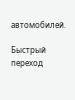автомобилей.

Быстрый переход